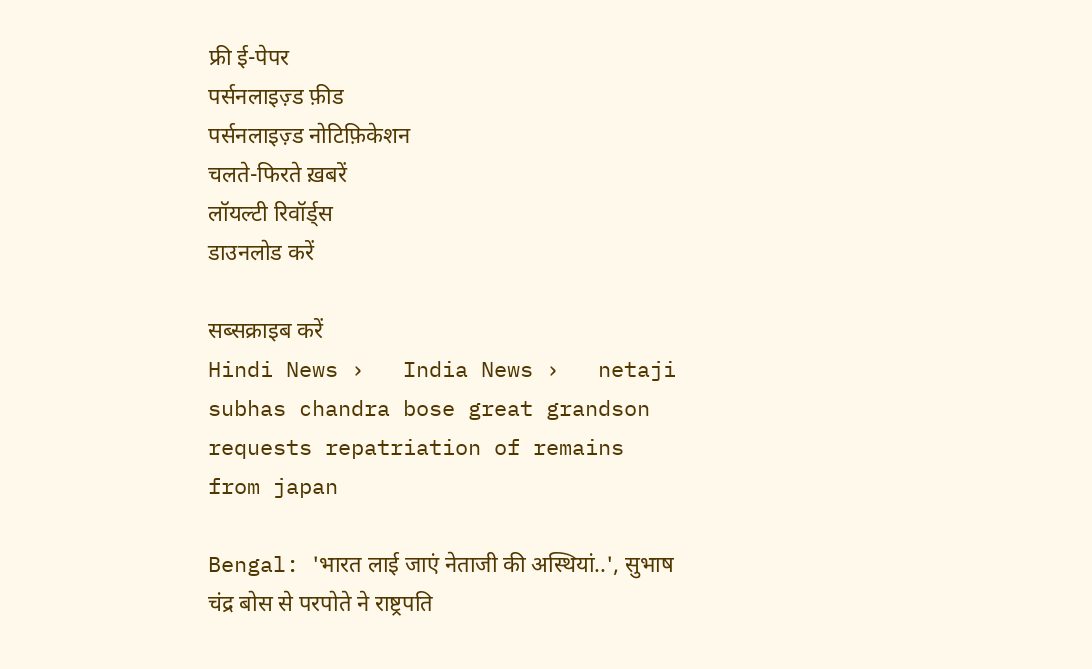फ्री ई-पेपर
पर्सनलाइज़्ड फ़ीड
पर्सनलाइज़्ड नोटिफ़िकेशन
चलते-फिरते ख़बरें
लॉयल्टी रिवॉर्ड्स
डाउनलोड करें

सब्सक्राइब करें
Hindi News ›   India News ›   netaji subhas chandra bose great grandson requests repatriation of remains from japan

Bengal: 'भारत लाई जाएं नेताजी की अस्थियां..', सुभाष चंद्र बोस से परपोते ने राष्ट्रपति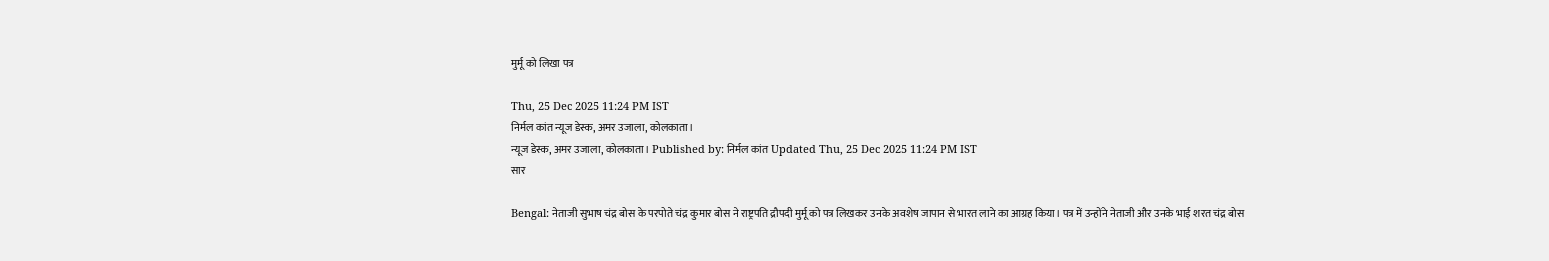मुर्मू को लिखा पत्र

Thu, 25 Dec 2025 11:24 PM IST
निर्मल कांत न्यूज डेस्क, अमर उजाला, कोलकाता।
न्यूज डेस्क, अमर उजाला, कोलकाता। Published by: निर्मल कांत Updated Thu, 25 Dec 2025 11:24 PM IST
सार

Bengal: नेताजी सुभाष चंद्र बोस के परपोते चंद्र कुमार बोस ने राष्ट्रपति द्रौपदी मुर्मू को पत्र लिखकर उनके अवशेष जापान से भारत लाने का आग्रह किया। पत्र में उन्होंने नेताजी और उनके भाई शरत चंद्र बोस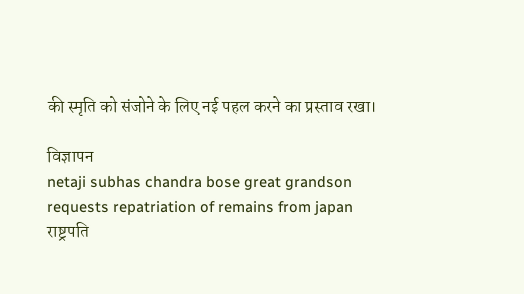की स्मृति को संजोने के लिए नई पहल करने का प्रस्ताव रखा।

विज्ञापन
netaji subhas chandra bose great grandson requests repatriation of remains from japan
राष्ट्रपति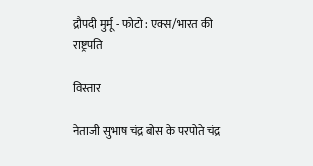द्रौपदी मुर्मू - फोटो : एक्स/भारत की राष्ट्रपति

विस्तार

नेताजी सुभाष चंद्र बोस के परपोते चंद्र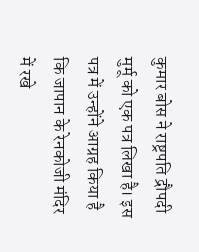कुमार बोस ने राष्ट्रपति द्रौपदी मुर्मू को एक पत्र लिखा है। इस पत्र में उन्होंने आग्रह किया है कि जापान के रेनकोजी मंदिर में रखे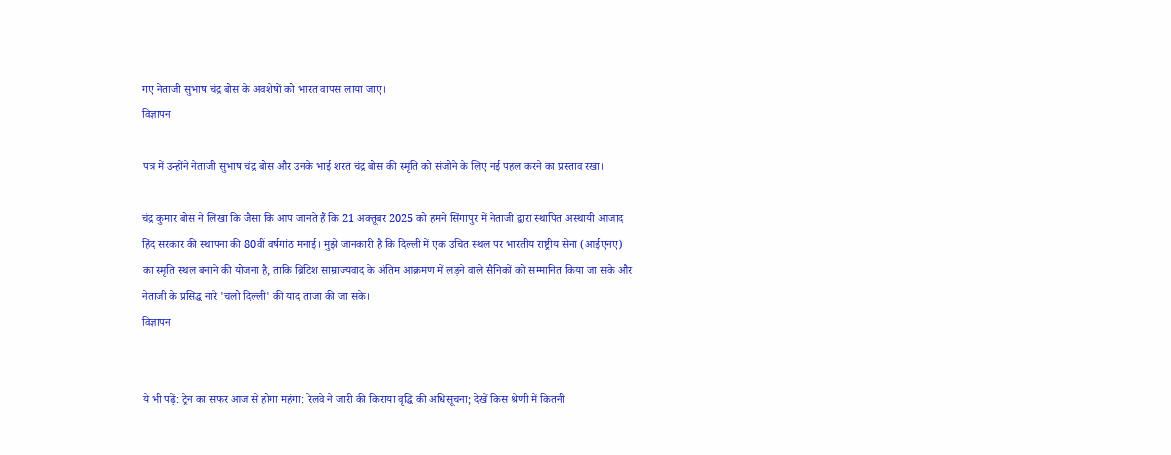गए नेताजी सुभाष चंद्र बोस के अवशेषों को भारत वापस लाया जाए।
विज्ञापन

पत्र में उन्होंने नेताजी सुभाष चंद्र बोस और उनके भाई शरत चंद्र बोस की स्मृति को संजोने के लिए नई पहल करने का प्रस्ताव रखा।

चंद्र कुमार बोस ने लिखा कि जैसा कि आप जानते हैं कि 21 अक्तूबर 2025 को हमने सिंगापुर में नेताजी द्वारा स्थापित अस्थायी आजाद हिंद सरकार की स्थापना की 80वीं वर्षगांठ मनाई। मुझे जानकारी है कि दिल्ली में एक उचित स्थल पर भारतीय राष्ट्रीय सेना (आईएनए) का स्मृति स्थल बनाने की योजना है, ताकि ब्रिटिश साम्राज्यवाद के अंतिम आक्रमण में लड़ने वाले सैनिकों को सम्मानित किया जा सके और नेताजी के प्रसिद्ध नारे 'चलो दिल्ली' की याद ताजा की जा सके।
विज्ञापन


ये भी पढ़ें: ट्रेन का सफर आज से होगा महंगा: रेलवे ने जारी की किराया वृद्धि की अधिसूचना; देखें किस श्रेणी में कितनी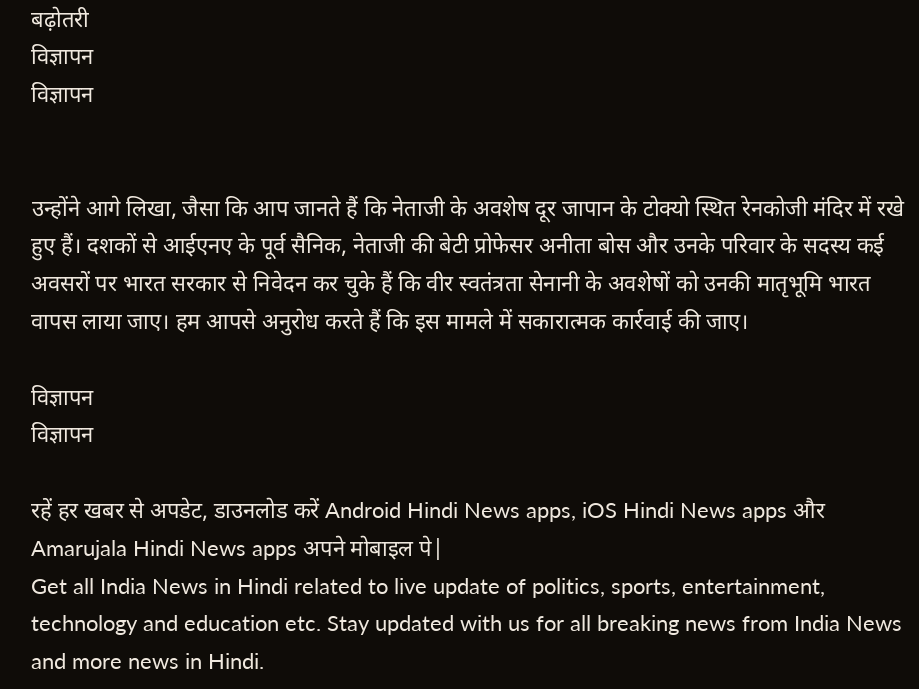बढ़ोतरी
विज्ञापन
विज्ञापन


उन्होंने आगे लिखा, जैसा कि आप जानते हैं कि नेताजी के अवशेष दूर जापान के टोक्यो स्थित रेनकोजी मंदिर में रखे हुए हैं। दशकों से आईएनए के पूर्व सैनिक, नेताजी की बेटी प्रोफेसर अनीता बोस और उनके परिवार के सदस्य कई अवसरों पर भारत सरकार से निवेदन कर चुके हैं कि वीर स्वतंत्रता सेनानी के अवशेषों को उनकी मातृभूमि भारत वापस लाया जाए। हम आपसे अनुरोध करते हैं कि इस मामले में सकारात्मक कार्रवाई की जाए।

विज्ञापन
विज्ञापन

रहें हर खबर से अपडेट, डाउनलोड करें Android Hindi News apps, iOS Hindi News apps और Amarujala Hindi News apps अपने मोबाइल पे|
Get all India News in Hindi related to live update of politics, sports, entertainment, technology and education etc. Stay updated with us for all breaking news from India News and more news in Hindi.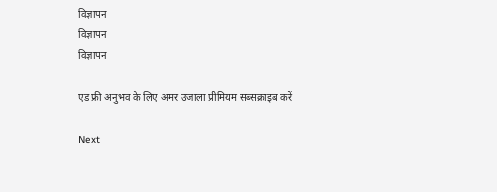विज्ञापन
विज्ञापन
विज्ञापन

एड फ्री अनुभव के लिए अमर उजाला प्रीमियम सब्सक्राइब करें

Next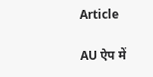Article

AU ऐप में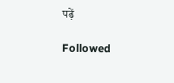पढ़ें

Followed